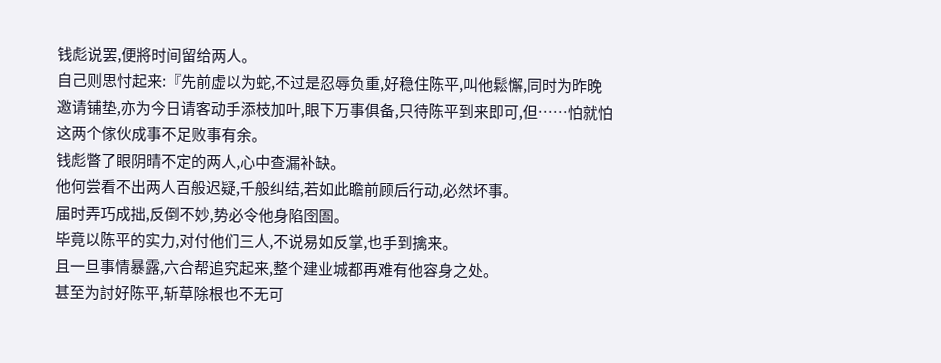钱彪说罢,便將时间留给两人。
自己则思忖起来:『先前虚以为蛇,不过是忍辱负重,好稳住陈平,叫他鬆懈,同时为昨晚邀请铺垫,亦为今日请客动手添枝加叶,眼下万事俱备,只待陈平到来即可,但……怕就怕这两个傢伙成事不足败事有余。
钱彪瞥了眼阴晴不定的两人,心中查漏补缺。
他何尝看不出两人百般迟疑,千般纠结,若如此瞻前顾后行动,必然坏事。
届时弄巧成拙,反倒不妙,势必令他身陷囹圄。
毕竟以陈平的实力,对付他们三人,不说易如反掌,也手到擒来。
且一旦事情暴露,六合帮追究起来,整个建业城都再难有他容身之处。
甚至为討好陈平,斩草除根也不无可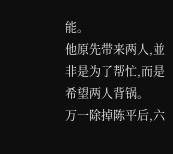能。
他原先带来两人,並非是为了帮忙,而是希望两人背锅。
万一除掉陈平后,六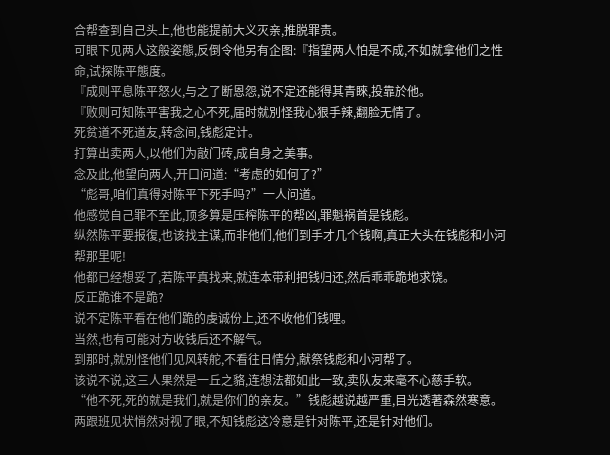合帮查到自己头上,他也能提前大义灭亲,推脱罪责。
可眼下见两人这般姿態,反倒令他另有企图:『指望两人怕是不成,不如就拿他们之性命,试探陈平態度。
『成则平息陈平怒火,与之了断恩怨,说不定还能得其青睞,投靠於他。
『败则可知陈平害我之心不死,届时就別怪我心狠手辣,翻脸无情了。
死贫道不死道友,转念间,钱彪定计。
打算出卖两人,以他们为敲门砖,成自身之美事。
念及此,他望向两人,开口问道:“考虑的如何了?”
“彪哥,咱们真得对陈平下死手吗?”一人问道。
他感觉自己罪不至此,顶多算是压榨陈平的帮凶,罪魁祸首是钱彪。
纵然陈平要报復,也该找主谋,而非他们,他们到手才几个钱啊,真正大头在钱彪和小河帮那里呢!
他都已经想妥了,若陈平真找来,就连本带利把钱归还,然后乖乖跪地求饶。
反正跪谁不是跪?
说不定陈平看在他们跪的虔诚份上,还不收他们钱哩。
当然,也有可能对方收钱后还不解气。
到那时,就別怪他们见风转舵,不看往日情分,献祭钱彪和小河帮了。
该说不说,这三人果然是一丘之貉,连想法都如此一致,卖队友来毫不心慈手软。
“他不死,死的就是我们,就是你们的亲友。”钱彪越说越严重,目光透著森然寒意。
两跟班见状悄然对视了眼,不知钱彪这冷意是针对陈平,还是针对他们。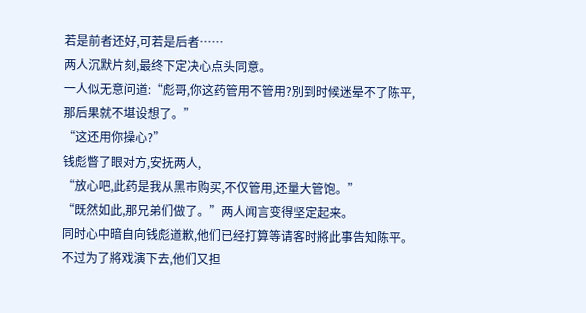若是前者还好,可若是后者……
两人沉默片刻,最终下定决心点头同意。
一人似无意问道:“彪哥,你这药管用不管用?別到时候迷晕不了陈平,那后果就不堪设想了。”
“这还用你操心?”
钱彪瞥了眼对方,安抚两人,
“放心吧,此药是我从黑市购买,不仅管用,还量大管饱。”
“既然如此,那兄弟们做了。”两人闻言变得坚定起来。
同时心中暗自向钱彪道歉,他们已经打算等请客时將此事告知陈平。
不过为了將戏演下去,他们又担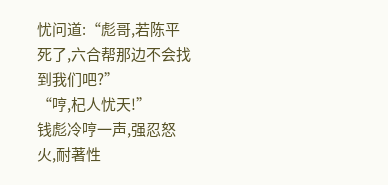忧问道:“彪哥,若陈平死了,六合帮那边不会找到我们吧?”
“哼,杞人忧天!”
钱彪冷哼一声,强忍怒火,耐著性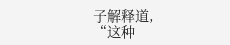子解释道,
“这种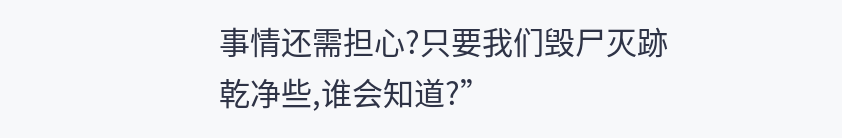事情还需担心?只要我们毁尸灭跡乾净些,谁会知道?”